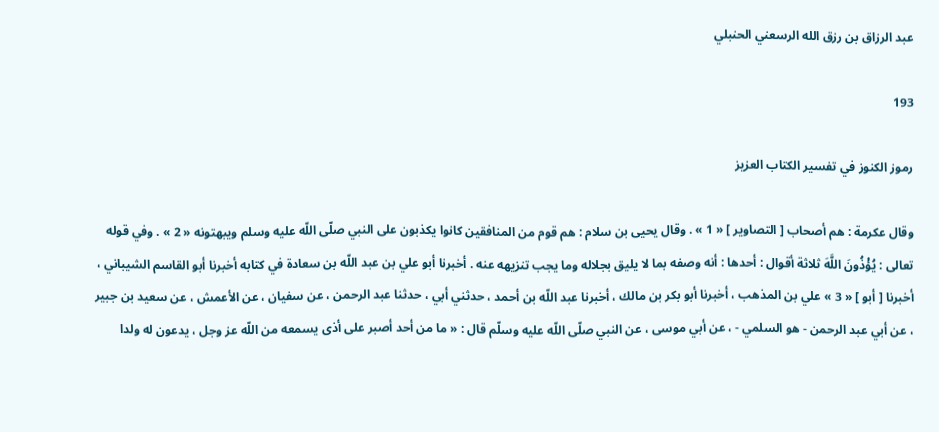عبد الرزاق بن رزق الله الرسعني الحنبلي

193

رموز الكنوز في تفسير الكتاب العزيز

وقال عكرمة : هم أصحاب [ التصاوير ] « 1 » . وقال يحيى بن سلام : هم قوم من المنافقين كانوا يكذبون على النبي صلّى اللّه عليه وسلم ويبهتونه « 2 » . وفي قوله تعالى : يُؤْذُونَ اللَّهَ ثلاثة أقوال : أحدها : أنه وصفه بما لا يليق بجلاله وما يجب تنزيهه عنه . أخبرنا أبو علي بن عبد اللّه بن سعادة في كتابه أخبرنا أبو القاسم الشيباني ، أخبرنا [ أبو ] « 3 » علي بن المذهب ، أخبرنا أبو بكر بن مالك ، أخبرنا عبد اللّه بن أحمد ، حدثني أبي ، حدثنا عبد الرحمن ، عن سفيان ، عن الأعمش ، عن سعيد بن جبير ، عن أبي عبد الرحمن - هو السلمي - ، عن أبي موسى ، عن النبي صلّى اللّه عليه وسلّم قال : « ما من أحد أصبر على أذى يسمعه من اللّه عز وجل ، يدعون له ولدا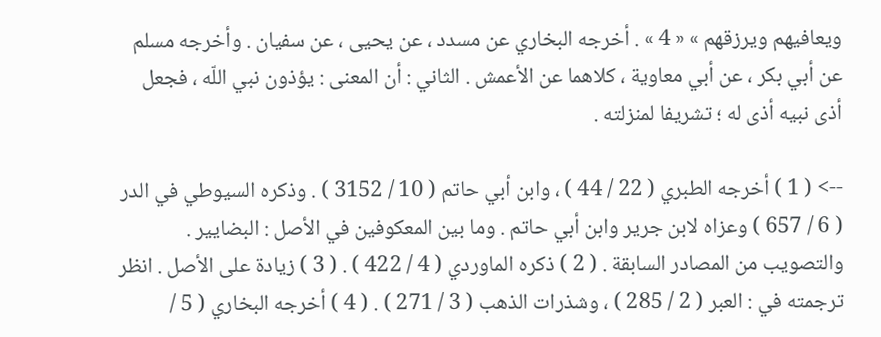ويعافيهم ويرزقهم » « 4 » . أخرجه البخاري عن مسدد ، عن يحيى ، عن سفيان . وأخرجه مسلم عن أبي بكر ، عن أبي معاوية ، كلاهما عن الأعمش . الثاني : أن المعنى : يؤذون نبي اللّه ، فجعل أذى نبيه أذى له ؛ تشريفا لمنزلته .

--> ( 1 ) أخرجه الطبري ( 22 / 44 ) ، وابن أبي حاتم ( 10 / 3152 ) . وذكره السيوطي في الدر ( 6 / 657 ) وعزاه لابن جرير وابن أبي حاتم . وما بين المعكوفين في الأصل : البضايير . والتصويب من المصادر السابقة . ( 2 ) ذكره الماوردي ( 4 / 422 ) . ( 3 ) زيادة على الأصل . انظر ترجمته في : العبر ( 2 / 285 ) ، وشذرات الذهب ( 3 / 271 ) . ( 4 ) أخرجه البخاري ( 5 /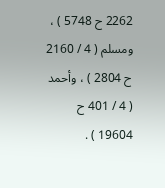2262 ح 5748 ) ، ومسلم ( 4 / 2160 ح 2804 ) ، وأحمد ( 4 / 401 ح 19604 ) .